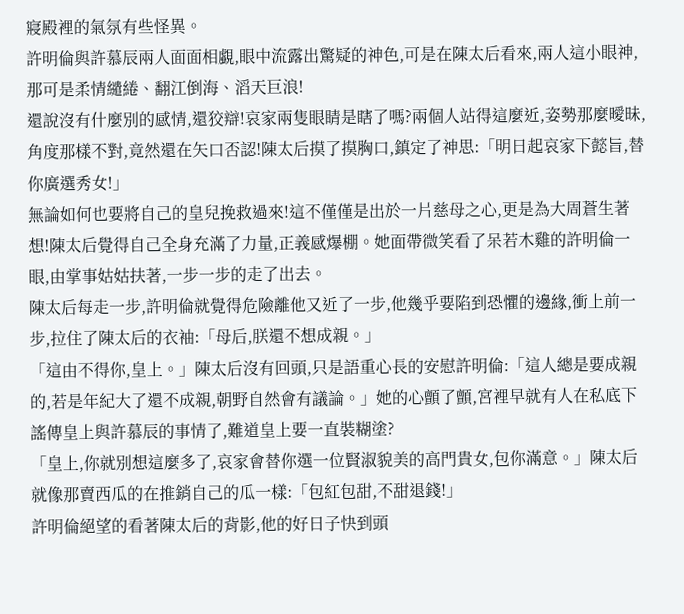寢殿裡的氣氛有些怪異。
許明倫與許慕辰兩人面面相覷,眼中流露出驚疑的神色,可是在陳太后看來,兩人這小眼神,那可是柔情繾綣、翻江倒海、滔天巨浪!
還說沒有什麼別的感情,還狡辯!哀家兩隻眼睛是瞎了嗎?兩個人站得這麼近,姿勢那麼曖昧,角度那樣不對,竟然還在矢口否認!陳太后摸了摸胸口,鎮定了神思:「明日起哀家下懿旨,替你廣選秀女!」
無論如何也要將自己的皇兒挽救過來!這不僅僅是出於一片慈母之心,更是為大周蒼生著想!陳太后覺得自己全身充滿了力量,正義感爆棚。她面帶微笑看了呆若木雞的許明倫一眼,由掌事姑姑扶著,一步一步的走了出去。
陳太后每走一步,許明倫就覺得危險離他又近了一步,他幾乎要陷到恐懼的邊緣,衝上前一步,拉住了陳太后的衣袖:「母后,朕還不想成親。」
「這由不得你,皇上。」陳太后沒有回頭,只是語重心長的安慰許明倫:「這人總是要成親的,若是年紀大了還不成親,朝野自然會有議論。」她的心顫了顫,宮裡早就有人在私底下謠傳皇上與許慕辰的事情了,難道皇上要一直裝糊塗?
「皇上,你就別想這麼多了,哀家會替你選一位賢淑貌美的高門貴女,包你滿意。」陳太后就像那賣西瓜的在推銷自己的瓜一樣:「包紅包甜,不甜退錢!」
許明倫絕望的看著陳太后的背影,他的好日子快到頭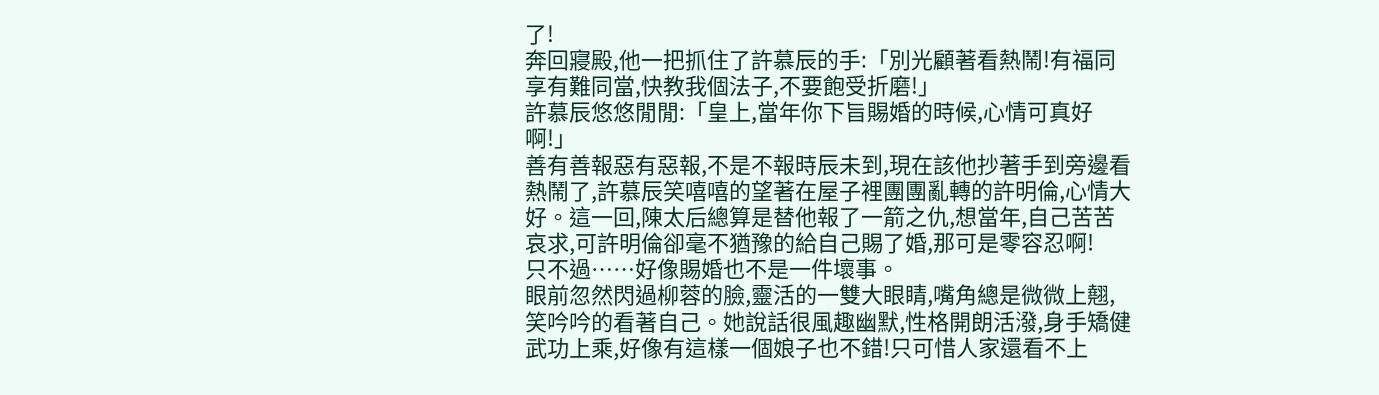了!
奔回寢殿,他一把抓住了許慕辰的手:「別光顧著看熱鬧!有福同享有難同當,快教我個法子,不要飽受折磨!」
許慕辰悠悠閒閒:「皇上,當年你下旨賜婚的時候,心情可真好啊!」
善有善報惡有惡報,不是不報時辰未到,現在該他抄著手到旁邊看熱鬧了,許慕辰笑嘻嘻的望著在屋子裡團團亂轉的許明倫,心情大好。這一回,陳太后總算是替他報了一箭之仇,想當年,自己苦苦哀求,可許明倫卻毫不猶豫的給自己賜了婚,那可是零容忍啊!
只不過……好像賜婚也不是一件壞事。
眼前忽然閃過柳蓉的臉,靈活的一雙大眼睛,嘴角總是微微上翹,笑吟吟的看著自己。她說話很風趣幽默,性格開朗活潑,身手矯健武功上乘,好像有這樣一個娘子也不錯!只可惜人家還看不上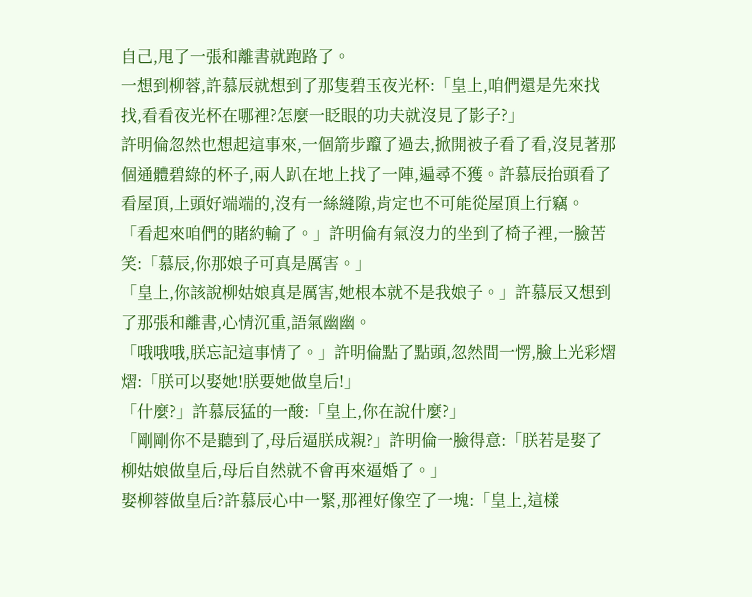自己,甩了一張和離書就跑路了。
一想到柳蓉,許慕辰就想到了那隻碧玉夜光杯:「皇上,咱們還是先來找找,看看夜光杯在哪裡?怎麼一眨眼的功夫就沒見了影子?」
許明倫忽然也想起這事來,一個箭步躥了過去,掀開被子看了看,沒見著那個通體碧綠的杯子,兩人趴在地上找了一陣,遍尋不獲。許慕辰抬頭看了看屋頂,上頭好端端的,沒有一絲縫隙,肯定也不可能從屋頂上行竊。
「看起來咱們的賭約輸了。」許明倫有氣沒力的坐到了椅子裡,一臉苦笑:「慕辰,你那娘子可真是厲害。」
「皇上,你該說柳姑娘真是厲害,她根本就不是我娘子。」許慕辰又想到了那張和離書,心情沉重,語氣幽幽。
「哦哦哦,朕忘記這事情了。」許明倫點了點頭,忽然間一愣,臉上光彩熠熠:「朕可以娶她!朕要她做皇后!」
「什麼?」許慕辰猛的一酸:「皇上,你在說什麼?」
「剛剛你不是聽到了,母后逼朕成親?」許明倫一臉得意:「朕若是娶了柳姑娘做皇后,母后自然就不會再來逼婚了。」
娶柳蓉做皇后?許慕辰心中一緊,那裡好像空了一塊:「皇上,這樣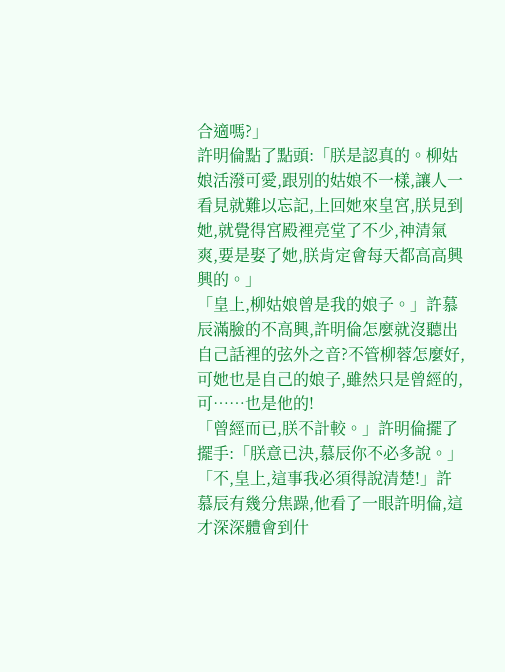合適嗎?」
許明倫點了點頭:「朕是認真的。柳姑娘活潑可愛,跟別的姑娘不一樣,讓人一看見就難以忘記,上回她來皇宮,朕見到她,就覺得宮殿裡亮堂了不少,神清氣爽,要是娶了她,朕肯定會每天都高高興興的。」
「皇上,柳姑娘曾是我的娘子。」許慕辰滿臉的不高興,許明倫怎麼就沒聽出自己話裡的弦外之音?不管柳蓉怎麼好,可她也是自己的娘子,雖然只是曾經的,可……也是他的!
「曾經而已,朕不計較。」許明倫擺了擺手:「朕意已決,慕辰你不必多說。」
「不,皇上,這事我必須得說清楚!」許慕辰有幾分焦躁,他看了一眼許明倫,這才深深體會到什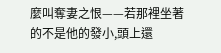麼叫奪妻之恨——若那裡坐著的不是他的發小,頭上還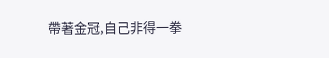帶著金冠,自己非得一拳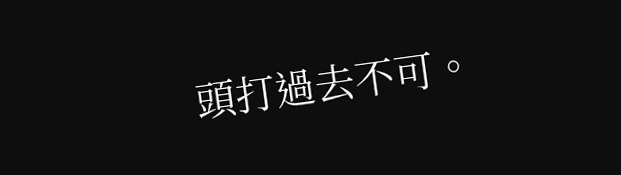頭打過去不可。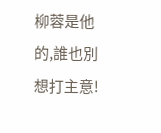柳蓉是他的,誰也別想打主意!